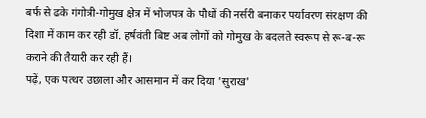बर्फ से ढके गंगोत्री-गोमुख क्षेत्र में भोजपत्र के पौधों की नर्सरी बनाकर पर्यावरण संरक्षण की दिशा में काम कर रही डॉ. हर्षवंती बिष्ट अब लोगों को गोमुख के बदलते स्वरूप से रू-ब-रू कराने की तैयारी कर रही हैं।
पढ़ें, एक पत्थर उछाला और आसमान में कर दिया 'सुराख'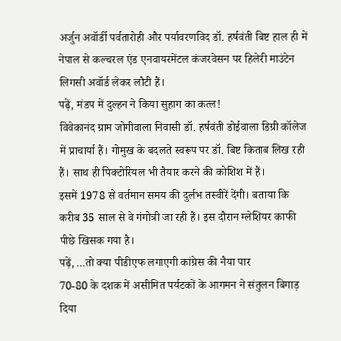अर्जुन अवॉर्डी पर्वतारोही और पर्यावरणविद डॉ. हर्षवंती बिष्ट हाल ही में नेपाल से कल्चरल एंड एनवायरमेंटल कंजरवेसन पर हिलेरी माउंटेन लिगसी अवॉर्ड लेकर लौटी हैं।
पढ़ें, मंडप में दुल्हन ने किया सुहाग का कत्ल!
विवेकानंद ग्राम जोगीवाला निवासी डॉ. हर्षवंती डोईवाला डिग्री कॉलेज में प्राचार्या हैं। गोमुख के बदलते स्वरूप पर डॉ. बिष्ट किताब लिख रही हैं। साथ ही पिक्टोरियल भी तैयार करने की कोशिश में हैं।
इसमें 1978 से वर्तमान समय की दुर्लभ तस्वीरें देंगी। बताया कि करीब 35 साल से वे गंगोत्री जा रही हैं। इस दौरान ग्लेशियर काफी पीछे खिसक गया है।
पढ़ें, ...तो क्या पीडीएफ लगाएगी कांग्रेस की नैया पार
70-80 के दशक में असीमित पर्यटकों के आगमन ने संतुलन बिगाड़ दिया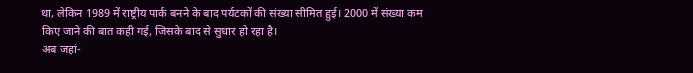था, लेकिन 1989 में राष्ट्रीय पार्क बनने के बाद पर्यटकों की संख्या सीमित हुई। 2000 में संख्या कम किए जाने की बात कही गई, जिसके बाद से सुधार हो रहा है।
अब जहां-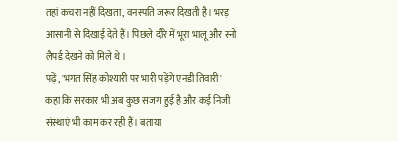तहां कचरा नहीं दिखता, वनस्पति जरूर दिखती है। भरड़ आसानी से दिखाई देते हैं। पिछले दौरे में भूरा भालू और स्नो लैपर्ड देखने को मिले थे।
पढ़ें, 'भगत सिंह कोश्यारी पर भारी पड़ेंगे एनडी तिवारी'
कहा कि सरकार भी अब कुछ सजग हुई है और कई निजी संस्थाएं भी काम कर रही हैं। बताया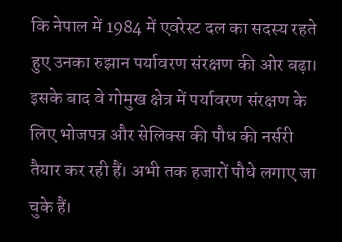कि नेपाल में 1984 में एवरेस्ट दल का सदस्य रहते हुए उनका रुझान पर्यावरण संरक्षण की ओर बढ़ा।
इसके बाद वे गोमुख क्षेत्र में पर्यावरण संरक्षण के लिए भोजपत्र और सेलिक्स की पौध की नर्सरी तैयार कर रही हैं। अभी तक हजारों पौधे लगाए जा चुके हैं।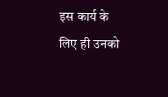इस कार्य के लिए ही उनको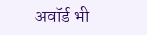अवॉर्ड भी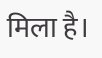मिला है।